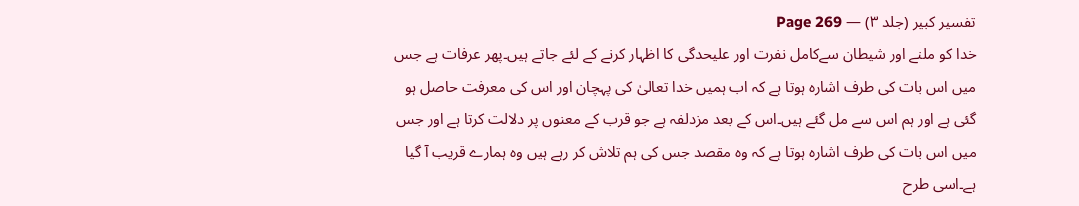تفسیر کبیر (جلد ۳) — Page 269
خدا کو ملنے اور شیطان سےکامل نفرت اور علیحدگی کا اظہار کرنے کے لئے جاتے ہیں۔پھر عرفات ہے جس میں اس بات کی طرف اشارہ ہوتا ہے کہ اب ہمیں خدا تعالیٰ کی پہچان اور اس کی معرفت حاصل ہو گئی ہے اور ہم اس سے مل گئے ہیں۔اس کے بعد مزدلفہ ہے جو قرب کے معنوں پر دلالت کرتا ہے اور جس میں اس بات کی طرف اشارہ ہوتا ہے کہ وہ مقصد جس کی ہم تلاش کر رہے ہیں وہ ہمارے قریب آ گیا ہے۔اسی طرح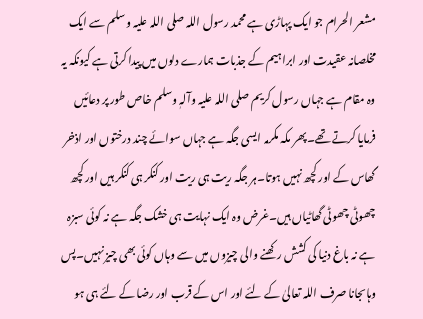مشعر الحرام جو ایک پہاڑی ہے محمد رسول اللہ صلی اللہ علیہ وسلم سے ایک مخلصانہ عقیدت اور ابراہیم کے جذبات ہمارے دلوں میں پیدا کرتی ہے کیونکہ یہ وہ مقام ہے جہاں رسول کریم صلی اللہ علیہ وآلہٖ وسلم خاص طور پر دعائیں فرمایا کرتے تھے۔پھر مکہ مکرمہ ایسی جگہ ہے جہاں سوائے چند درختوں اور اذخر گھاس کے اور کچھ نہیں ہوتا۔ہر جگہ ریت ہی ریت اور کنکر ہی کنکر ہیں اور کچھ چھوٹی چھوٹی گھاٹیاں ہیں۔غرض وہ ایک نہایت ہی خشک جگہ ہے نہ کوئی سبزہ ہے نہ باغ دنیا کی کشش رکھنے والی چیزوں میں سے وہاں کوئی بھی چیز نہیں۔پس وہاںجانا صرف اللہ تعالیٰ کے لئے اور اس کے قرب اور رضا کے لئے ہی ہو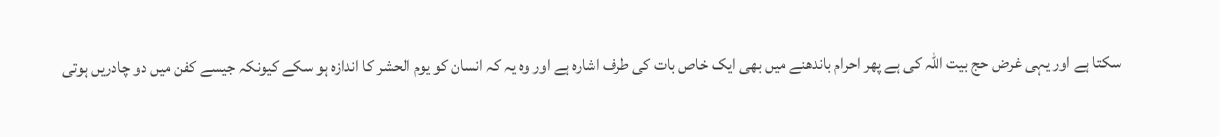سکتا ہے اور یہی غرض حج بیت اللہ کی ہے پھر احرام باندھنے میں بھی ایک خاص بات کی طرف اشارہ ہے اور وہ یہ کہ انسان کو یوم الحشر کا اندازہ ہو سکے کیونکہ جیسے کفن میں دو چادریں ہوتی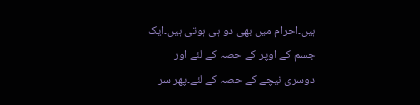ہیں۔احرام میں بھی دو ہی ہوتی ہیں۔ایک جسم کے اوپر کے حصہ کے لئے اور دوسری نیچے کے حصہ کے لئے۔پھر سر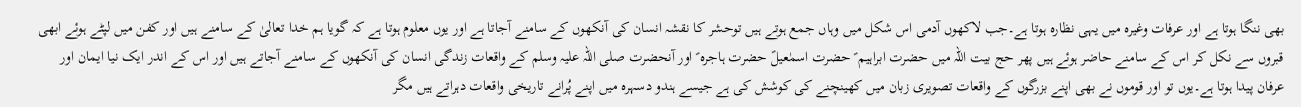بھی ننگا ہوتا ہے اور عرفات وغیرہ میں یہی نظارہ ہوتا ہے۔جب لاکھوں آدمی اس شکل میں وہاں جمع ہوتے ہیں توحشر کا نقشہ انسان کی آنکھوں کے سامنے آجاتا ہے اور یوں معلوم ہوتا ہے کہ گویا ہم خدا تعالیٰ کے سامنے ہیں اور کفن میں لپٹے ہوئے ابھی قبروں سے نکل کر اس کے سامنے حاضر ہوئے ہیں پھر حج بیت اللہ میں حضرت ابراہیم ؑ حضرت اسمٰعیلؑ حضرت ہاجرہ ؑ اور آنحضرت صلی اللہ علیہ وسلم کے واقعات زندگی انسان کی آنکھوں کے سامنے آجاتے ہیں اور اس کے اندر ایک نیا ایمان اور عرفان پیدا ہوتا ہے۔یوں تو اور قوموں نے بھی اپنے بزرگوں کے واقعات تصویری زبان میں کھینچنے کی کوشش کی ہے جیسے ہندو دسہرہ میں اپنے پُرانے تاریخی واقعات دہراتے ہیں مگر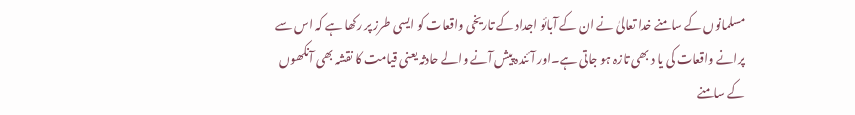مسلمانوں کے سامنے خدا تعالیٰ نے ان کے آبائو اجداد کے تاریخی واقعات کو ایسی طرز پر رکھا ہے کہ اس سے پرانے واقعات کی یا د بھی تازہ ہو جاتی ہے۔اور آئندہ پیش آنے والے حادثہ یعنی قیامت کا نقشہ بھی آنکھوں کے سامنے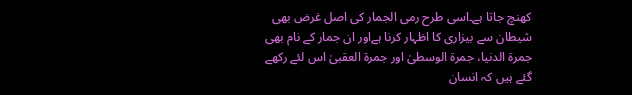کھنچ جاتا ہے۔اسی طرح رمی الجمار کی اصل غرض بھی شیطان سے بیزاری کا اظہار کرنا ہےاور ان جمار کے نام بھی جمرۃ الدنیا، جمرۃ الوسطیٰ اور جمرۃ العقبیٰ اس لئے رکھے گئے ہیں کہ انسان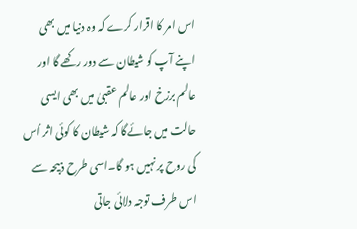اس امر کا اقرار کرے کہ وہ دنیا میں بھی اپنے آپ کو شیطان سے دور رکھے گا اور عالم برزخ اور عالم عقبیٰ میں بھی ایسی حالت میں جائےگا کہ شیطان کا کوئی اثر اُس کی روح پر نہیں ہو گا۔اسی طرح ذبیحہ سے اس طرف توجہ دلائی جاتی